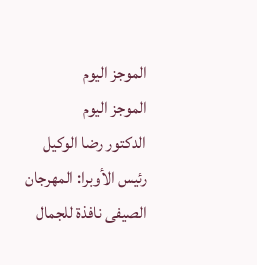الموجز اليوم
الموجز اليوم
الدكتور رضا الوكيل رئيس الأوبرا: المهرجان الصيفى نافذة للجمال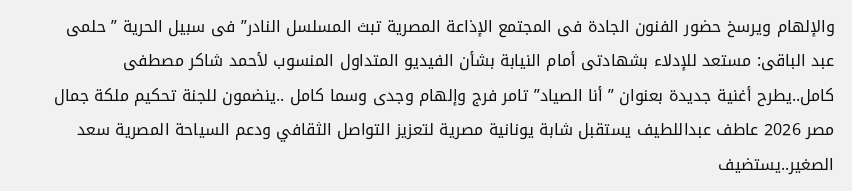والإلهام ويرسخ حضور الفنون الجادة فى المجتمع الإذاعة المصرية تبث المسلسل النادر” فى سبيل الحرية ” حلمى عبد الباقى: مستعد للإدلاء بشهادتى أمام النيابة بشأن الفيديو المتداول المنسوب لأحمد شاكر مصطفى كامل..يطرح أغنية جديدة بعنوان ” أنا الصياد” تامر فرج وإلهام وجدى وسما كامل ..ينضمون للجنة تحكيم ملكة جمال مصر 2026 عاطف عبداللطيف يستقبل شابة يونانية مصرية لتعزيز التواصل الثقافي ودعم السياحة المصرية سعد الصغير..يستضيف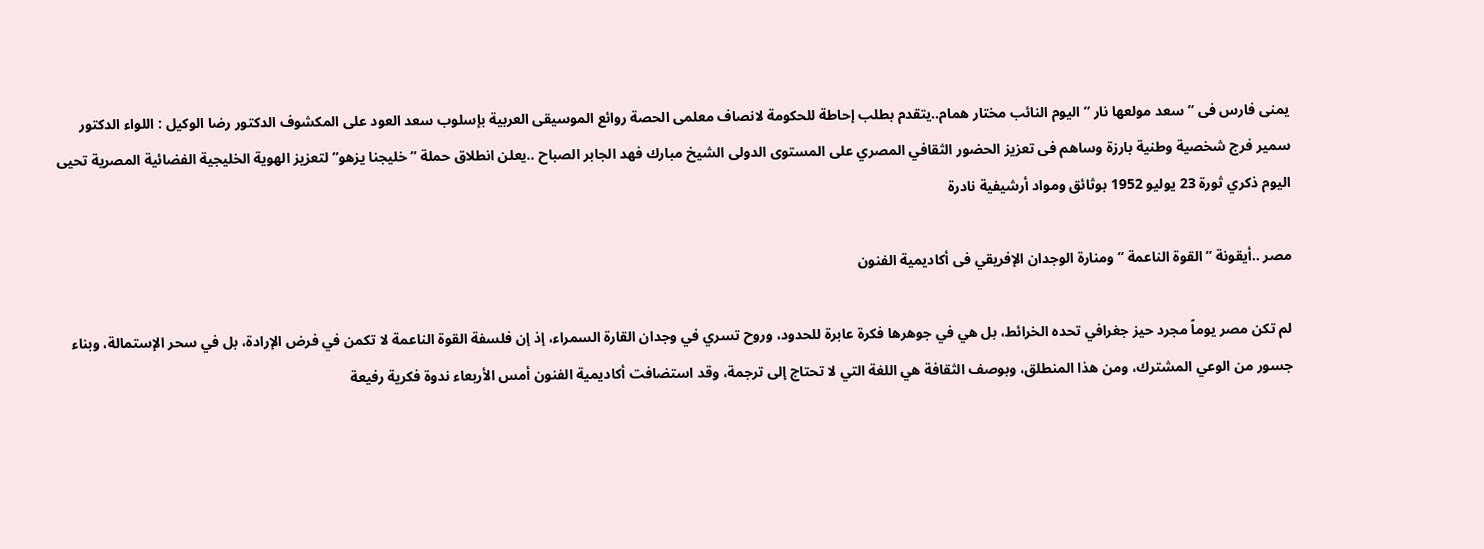يمنى فارس فى ” سعد مولعها نار ” اليوم النائب مختار همام..يتقدم بطلب إحاطة للحكومة لانصاف معلمى الحصة روائع الموسيقى العربية بإسلوب سعد العود على المكشوف الدكتور رضا الوكيل : اللواء الدكتور سمير فرج شخصية وطنية بارزة وساهم فى تعزيز الحضور الثقافي المصري على المستوى الدولى الشيخ مبارك فهد الجابر الصباح ..يعلن انطلاق حملة ” خليجنا يزهو” لتعزيز الهوية الخليجية الفضائية المصرية تحيى اليوم ذكري ثورة 23 يوليو 1952 بوثائق ومواد أرشيفية نادرة

مصر ..أيقونة ” القوة الناعمة ” ومنارة الوجدان الإفريقي فى أكاديمية الفنون

لم تكن مصر يوماً مجرد حيز جغرافي تحده الخرائط، بل هي في جوهرها فكرة عابرة للحدود، وروح تسري في وجدان القارة السمراء، إذ إن فلسفة القوة الناعمة لا تكمن في فرض الإرادة، بل في سحر الإستمالة، وبناء جسور من الوعي المشترك، ومن هذا المنطلق، وبوصف الثقافة هي اللغة التي لا تحتاج إلى ترجمة، وقد استضافت أكاديمية الفنون أمس الأربعاء ندوة فكرية رفيعة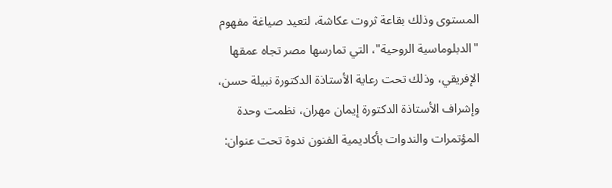المستوى وذلك بقاعة ثروت عكاشة، لتعيد صياغة مفهوم "الدبلوماسية الروحية"، التي تمارسها مصر تجاه عمقها الإفريقي، وذلك تحت رعاية الأستاذة الدكتورة نبيلة حسن، وإشراف الأستاذة الدكتورة إيمان مهران، نظمت وحدة المؤتمرات والندوات بأكاديمية الفنون ندوة تحت عنوان: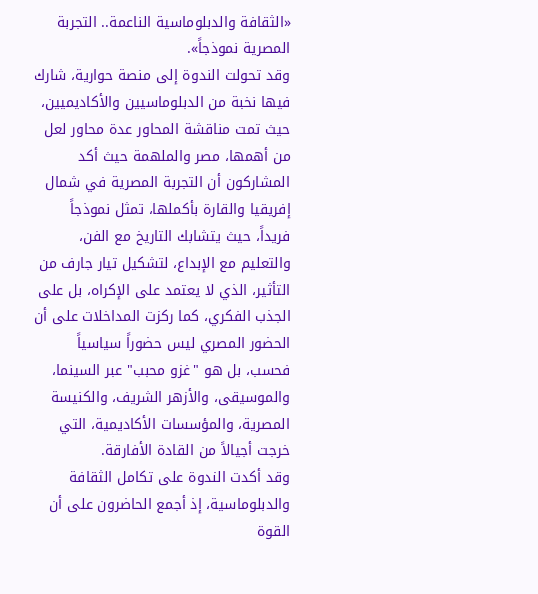«الثقافة والدبلوماسية الناعمة.. التجربة المصرية نموذجاً».
وقد تحولت الندوة إلى منصة حوارية، شارك فيها نخبة من الدبلوماسيين والأكاديميين، حيث تمت مناقشة المحاور عدة محاور لعل من أهمها، مصر والملهمة حيث أكد المشاركون أن التجربة المصرية في شمال إفريقيا والقارة بأكملها، تمثل نموذجاً فريداً، حيث يتشابك التاريخ مع الفن، والتعليم مع الإبداع، لتشكيل تيار جارف من التأثير، الذي لا يعتمد على الإكراه، بل على الجذب الفكري، كما ركزت المداخلات على أن الحضور المصري ليس حضوراً سياسياً فحسب، بل هو "غزو محبب" عبر السينما، والموسيقى، والأزهر الشريف، والكنيسة المصرية، والمؤسسات الأكاديمية، التي خرجت أجيالاً من القادة الأفارقة.
وقد أكدت الندوة على تكامل الثقافة والدبلوماسية، إذ أجمع الحاضرون على أن القوة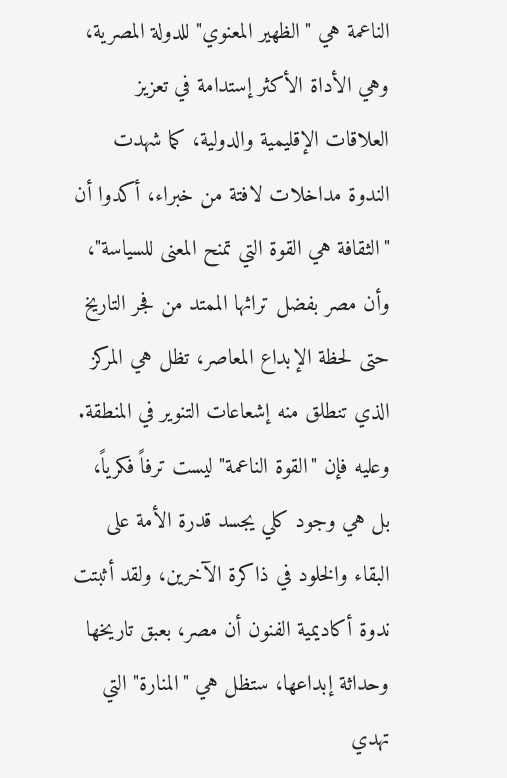الناعمة هي "الظهير المعنوي" للدولة المصرية، وهي الأداة الأكثر إستدامة في تعزيز العلاقات الإقليمية والدولية، كما شهدت الندوة مداخلات لافتة من خبراء، أكدوا أن "الثقافة هي القوة التي تمنح المعنى للسياسة"، وأن مصر بفضل تراثها الممتد من فجر التاريخ حتى لحظة الإبداع المعاصر، تظل هي المركز الذي تنطلق منه إشعاعات التنوير في المنطقة.
وعليه فإن "القوة الناعمة" ليست ترفاً فكرياً، بل هي وجود كلي يجسد قدرة الأمة على البقاء والخلود في ذاكرة الآخرين، ولقد أثبتت ندوة أكاديمية الفنون أن مصر، بعبق تاريخها وحداثة إبداعها، ستظل هي "المنارة" التي تهدي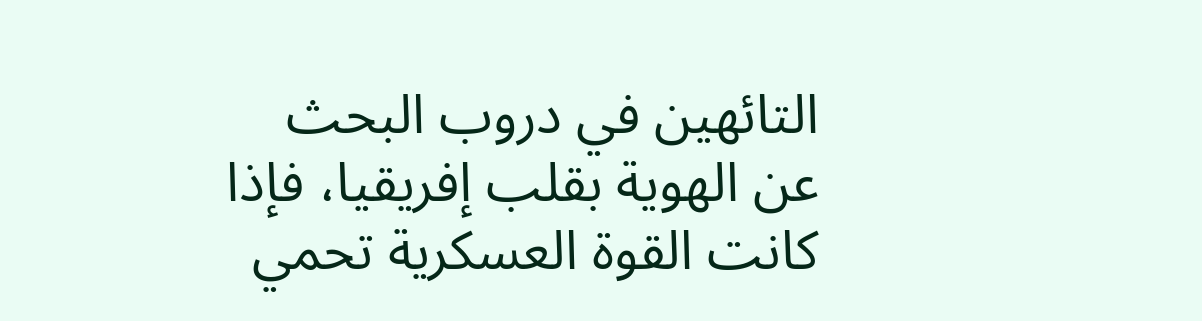التائهين في دروب البحث عن الهوية بقلب إفريقيا، فإذا كانت القوة العسكرية تحمي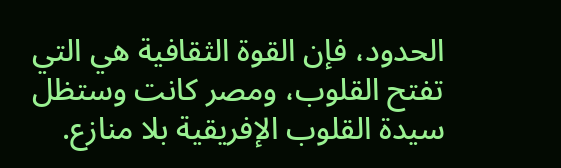الحدود، فإن القوة الثقافية هي التي تفتح القلوب، ومصر كانت وستظل سيدة القلوب الإفريقية بلا منازع.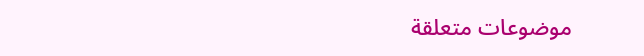موضوعات متعلقة